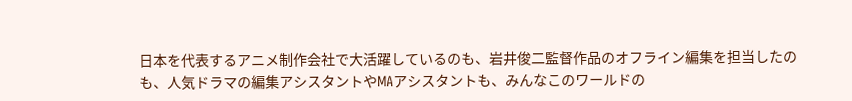日本を代表するアニメ制作会社で大活躍しているのも、岩井俊二監督作品のオフライン編集を担当したのも、人気ドラマの編集アシスタントやMAアシスタントも、みんなこのワールドの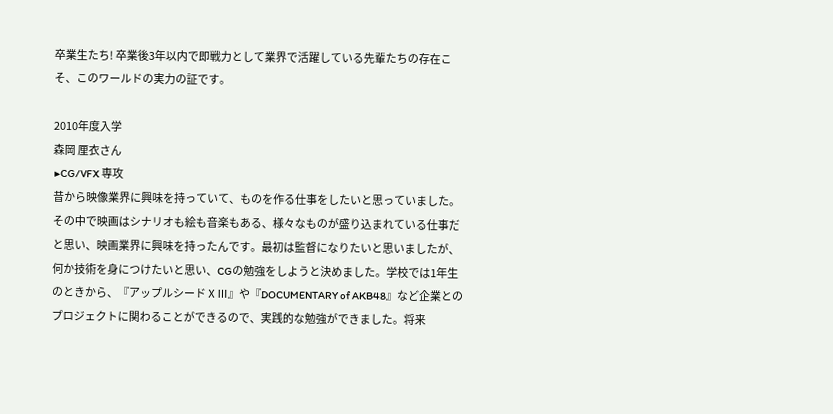卒業生たち! 卒業後3年以内で即戦力として業界で活躍している先輩たちの存在こそ、このワールドの実力の証です。

2010年度入学
森岡 厘衣さん
▶CG/VFX 専攻
昔から映像業界に興味を持っていて、ものを作る仕事をしたいと思っていました。その中で映画はシナリオも絵も音楽もある、様々なものが盛り込まれている仕事だと思い、映画業界に興味を持ったんです。最初は監督になりたいと思いましたが、何か技術を身につけたいと思い、CGの勉強をしようと決めました。学校では1年生のときから、『アップルシードⅩⅢ』や『DOCUMENTARY of AKB48』など企業とのプロジェクトに関わることができるので、実践的な勉強ができました。将来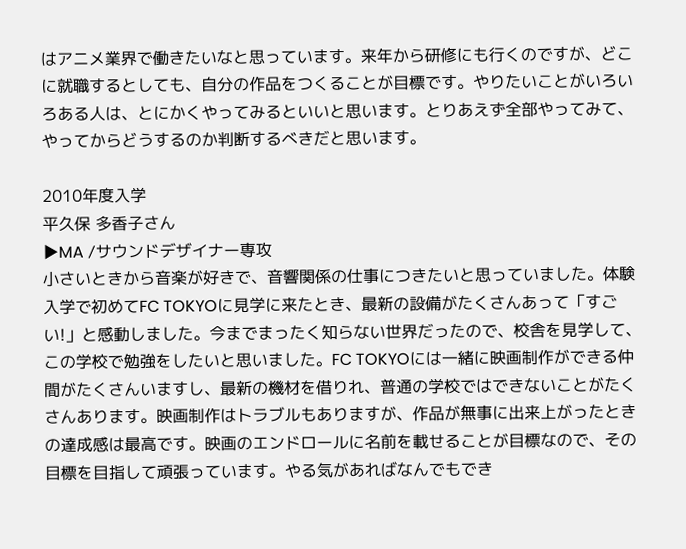はアニメ業界で働きたいなと思っています。来年から研修にも行くのですが、どこに就職するとしても、自分の作品をつくることが目標です。やりたいことがいろいろある人は、とにかくやってみるといいと思います。とりあえず全部やってみて、やってからどうするのか判断するべきだと思います。

2010年度入学
平久保 多香子さん
▶MA /サウンドデザイナー専攻
小さいときから音楽が好きで、音響関係の仕事につきたいと思っていました。体験入学で初めてFC TOKYOに見学に来たとき、最新の設備がたくさんあって「すごい!」と感動しました。今までまったく知らない世界だったので、校舎を見学して、この学校で勉強をしたいと思いました。FC TOKYOには一緒に映画制作ができる仲間がたくさんいますし、最新の機材を借りれ、普通の学校ではできないことがたくさんあります。映画制作はトラブルもありますが、作品が無事に出来上がったときの達成感は最高です。映画のエンドロールに名前を載せることが目標なので、その目標を目指して頑張っています。やる気があればなんでもでき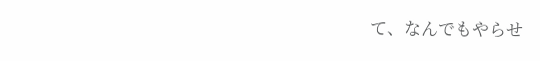て、なんでもやらせ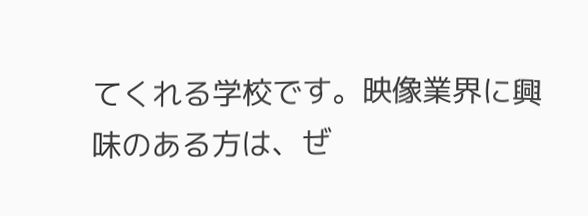てくれる学校です。映像業界に興味のある方は、ぜ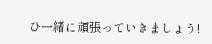ひ一緒に頑張っていきましょう!